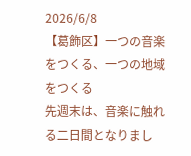2026/6/8
【葛飾区】一つの音楽をつくる、一つの地域をつくる
先週末は、音楽に触れる二日間となりまし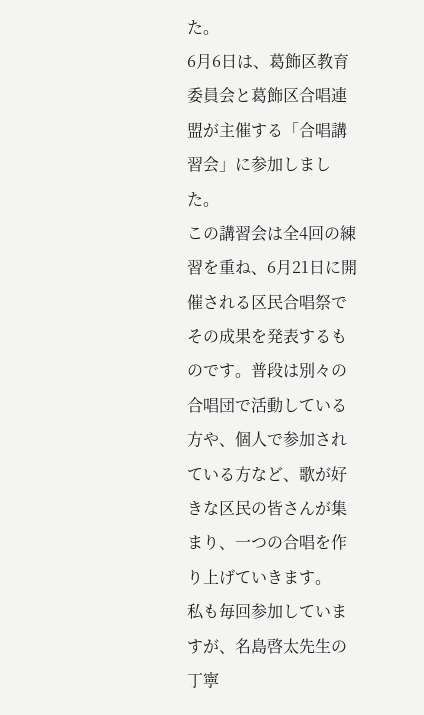た。
6月6日は、葛飾区教育委員会と葛飾区合唱連盟が主催する「合唱講習会」に参加しました。
この講習会は全4回の練習を重ね、6月21日に開催される区民合唱祭でその成果を発表するものです。普段は別々の合唱団で活動している方や、個人で参加されている方など、歌が好きな区民の皆さんが集まり、一つの合唱を作り上げていきます。
私も毎回参加していますが、名島啓太先生の丁寧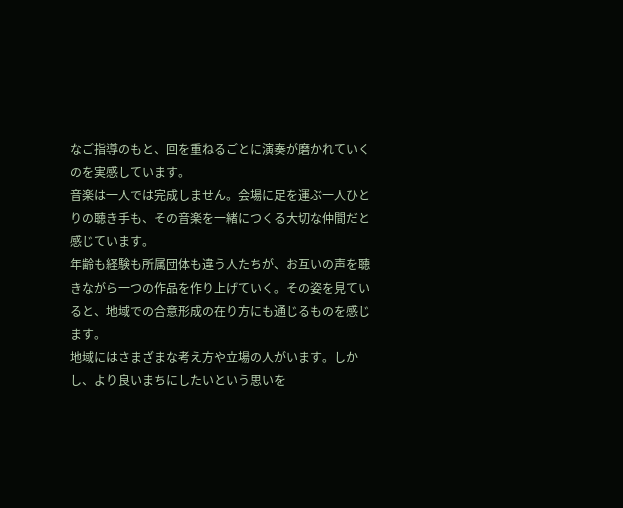なご指導のもと、回を重ねるごとに演奏が磨かれていくのを実感しています。
音楽は一人では完成しません。会場に足を運ぶ一人ひとりの聴き手も、その音楽を一緒につくる大切な仲間だと感じています。
年齢も経験も所属団体も違う人たちが、お互いの声を聴きながら一つの作品を作り上げていく。その姿を見ていると、地域での合意形成の在り方にも通じるものを感じます。
地域にはさまざまな考え方や立場の人がいます。しかし、より良いまちにしたいという思いを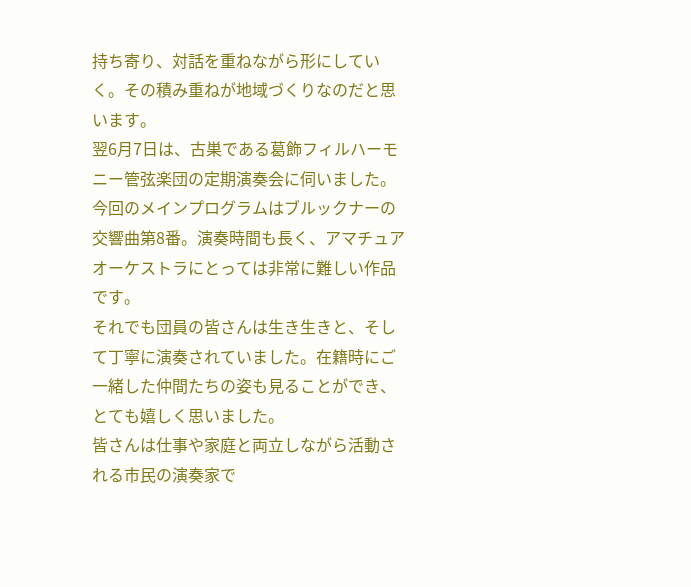持ち寄り、対話を重ねながら形にしていく。その積み重ねが地域づくりなのだと思います。
翌6月7日は、古巣である葛飾フィルハーモニー管弦楽団の定期演奏会に伺いました。
今回のメインプログラムはブルックナーの交響曲第8番。演奏時間も長く、アマチュアオーケストラにとっては非常に難しい作品です。
それでも団員の皆さんは生き生きと、そして丁寧に演奏されていました。在籍時にご一緒した仲間たちの姿も見ることができ、とても嬉しく思いました。
皆さんは仕事や家庭と両立しながら活動される市民の演奏家で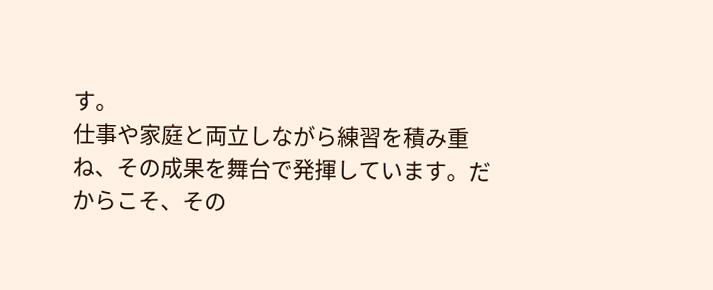す。
仕事や家庭と両立しながら練習を積み重ね、その成果を舞台で発揮しています。だからこそ、その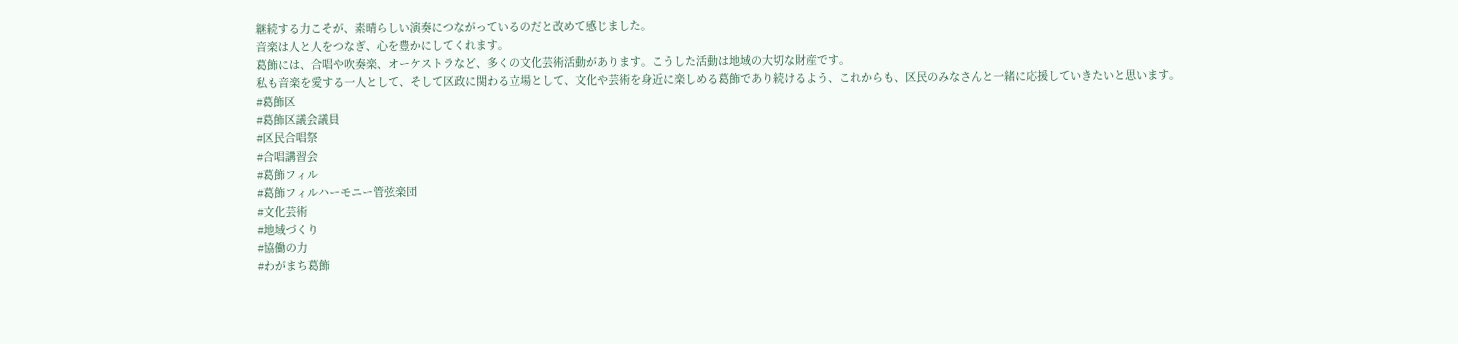継続する力こそが、素晴らしい演奏につながっているのだと改めて感じました。
音楽は人と人をつなぎ、心を豊かにしてくれます。
葛飾には、合唱や吹奏楽、オーケストラなど、多くの文化芸術活動があります。こうした活動は地域の大切な財産です。
私も音楽を愛する一人として、そして区政に関わる立場として、文化や芸術を身近に楽しめる葛飾であり続けるよう、これからも、区民のみなさんと一緒に応援していきたいと思います。
#葛飾区
#葛飾区議会議員
#区民合唱祭
#合唱講習会
#葛飾フィル
#葛飾フィルハーモニー管弦楽団
#文化芸術
#地域づくり
#協働の力
#わがまち葛飾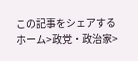この記事をシェアする
ホーム>政党・政治家>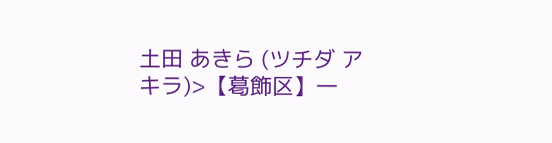土田 あきら (ツチダ アキラ)>【葛飾区】一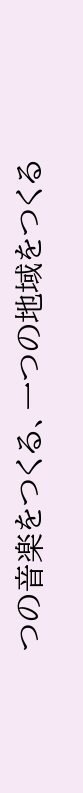つの音楽をつくる、一つの地域をつくる